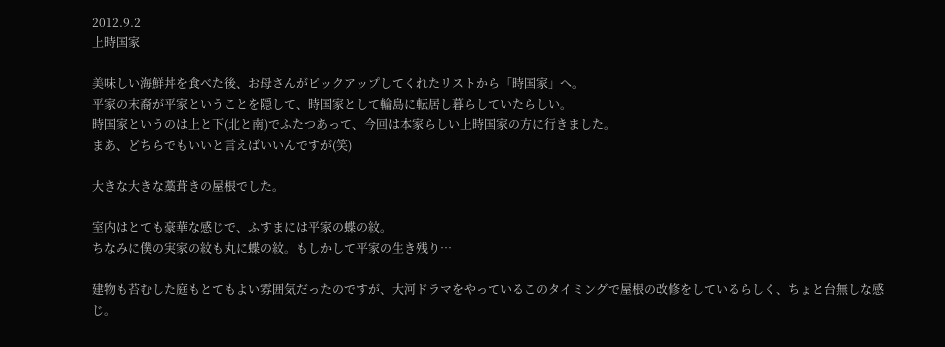2012.9.2
上時国家

美味しい海鮮丼を食べた後、お母さんがピックアップしてくれたリストから「時国家」へ。
平家の末裔が平家ということを隠して、時国家として輪島に転居し暮らしていたらしい。
時国家というのは上と下(北と南)でふたつあって、今回は本家らしい上時国家の方に行きました。
まあ、どちらでもいいと言えばいいんですが(笑)

大きな大きな藁葺きの屋根でした。

室内はとても豪華な感じで、ふすまには平家の蝶の紋。
ちなみに僕の実家の紋も丸に蝶の紋。もしかして平家の生き残り…

建物も苔むした庭もとてもよい雰囲気だったのですが、大河ドラマをやっているこのタイミングで屋根の改修をしているらしく、ちょと台無しな感じ。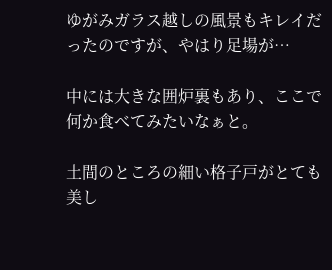ゆがみガラス越しの風景もキレイだったのですが、やはり足場が…

中には大きな囲炉裏もあり、ここで何か食べてみたいなぁと。

土間のところの細い格子戸がとても美し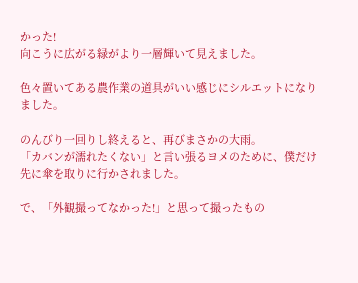かった!
向こうに広がる緑がより一層輝いて見えました。

色々置いてある農作業の道具がいい感じにシルエットになりました。

のんびり一回りし終えると、再びまさかの大雨。
「カバンが濡れたくない」と言い張るヨメのために、僕だけ先に傘を取りに行かされました。

で、「外観撮ってなかった!」と思って撮ったもの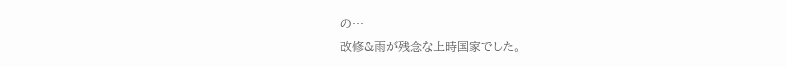の…
改修&雨が残念な上時国家でした。